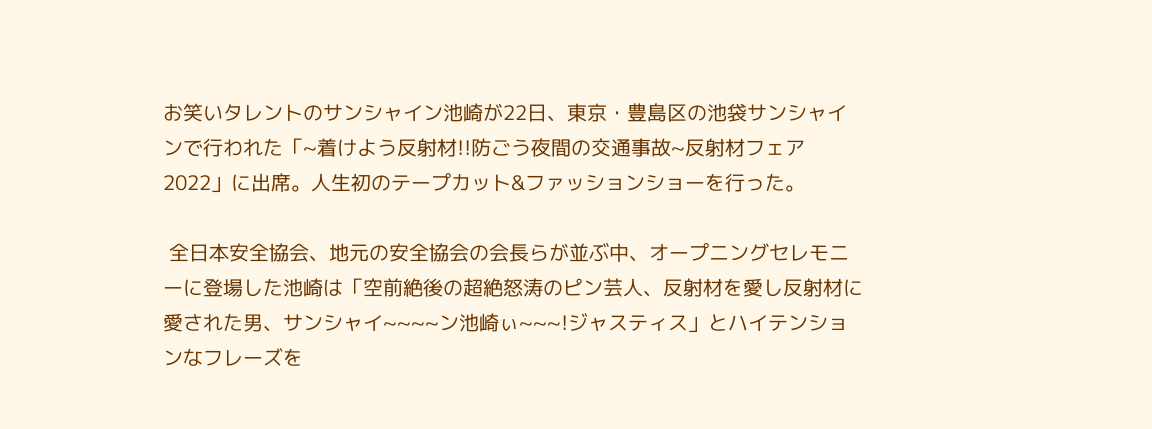お笑いタレントのサンシャイン池崎が22日、東京・豊島区の池袋サンシャインで行われた「~着けよう反射材!!防ごう夜間の交通事故~反射材フェア2022」に出席。人生初のテープカット&ファッションショーを行った。

 全日本安全協会、地元の安全協会の会長らが並ぶ中、オープニングセレモニーに登場した池崎は「空前絶後の超絶怒涛のピン芸人、反射材を愛し反射材に愛された男、サンシャイ~~~~ン池崎ぃ~~~!ジャスティス」とハイテンションなフレーズを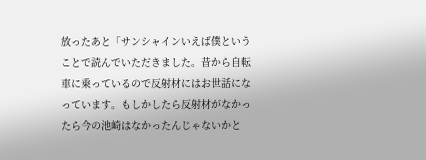放ったあと「サンシャインいえば僕ということで読んでいただきました。昔から自転車に乗っているので反射材にはお世話になっています。もしかしたら反射材がなかったら今の池崎はなかったんじゃないかと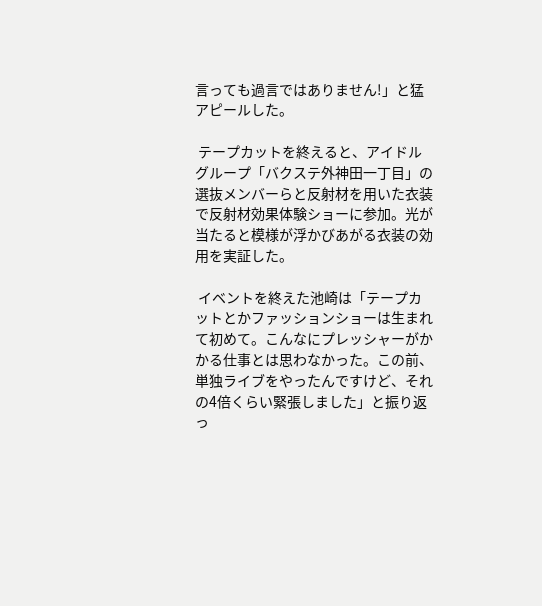言っても過言ではありません!」と猛アピールした。

 テープカットを終えると、アイドルグループ「バクステ外神田一丁目」の選抜メンバーらと反射材を用いた衣装で反射材効果体験ショーに参加。光が当たると模様が浮かびあがる衣装の効用を実証した。

 イベントを終えた池崎は「テープカットとかファッションショーは生まれて初めて。こんなにプレッシャーがかかる仕事とは思わなかった。この前、単独ライブをやったんですけど、それの4倍くらい緊張しました」と振り返っ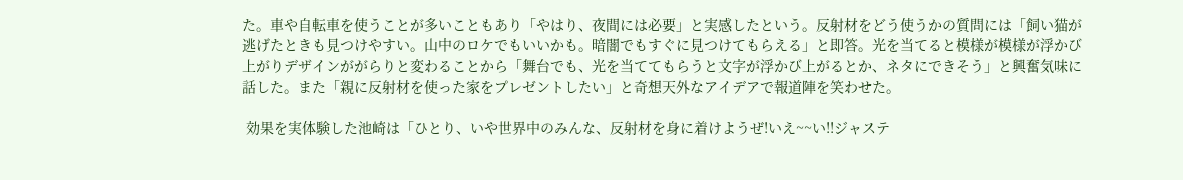た。車や自転車を使うことが多いこともあり「やはり、夜間には必要」と実感したという。反射材をどう使うかの質問には「飼い猫が逃げたときも見つけやすい。山中のロケでもいいかも。暗闇でもすぐに見つけてもらえる」と即答。光を当てると模様が模様が浮かび上がりデザインががらりと変わることから「舞台でも、光を当ててもらうと文字が浮かび上がるとか、ネタにできそう」と興奮気味に話した。また「親に反射材を使った家をプレゼントしたい」と奇想天外なアイデアで報道陣を笑わせた。

 効果を実体験した池崎は「ひとり、いや世界中のみんな、反射材を身に着けようぜ!いえ~~い!!ジャステ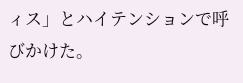ィス」とハイテンションで呼びかけた。